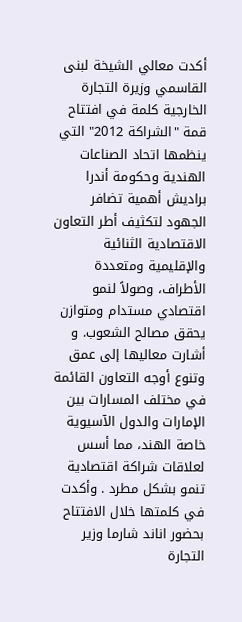أكدت معالي الشيخة لبنى القاسمي وزيرة التجارة الخارجية كلمة في افتتاح قمة "الشراكة 2012" التي ينظمها اتحاد الصناعات الهندية وحكومة أندرا براديش أهمية تضافر الجهود لتكثيف أطر التعاون الاقتصادية الثنائية والإقليمية ومتعددة الأطراف، وصولاً لنمو اقتصادي مستدام ومتوازن يحقق مصالح الشعوب. و أشارت معاليها إلى عمق وتنوع أوجه التعاون القائمة في مختلف المسارات بين الإمارات والدول الآسيوية خاصة الهند، مما أسس لعلاقات شراكة اقتصادية تنمو بشكل مطرد . وأكدت في كلمتها خلال الافتتاح بحضور اناند شارما وزير التجارة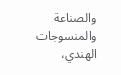والصناعة والمنسوجات الهندي،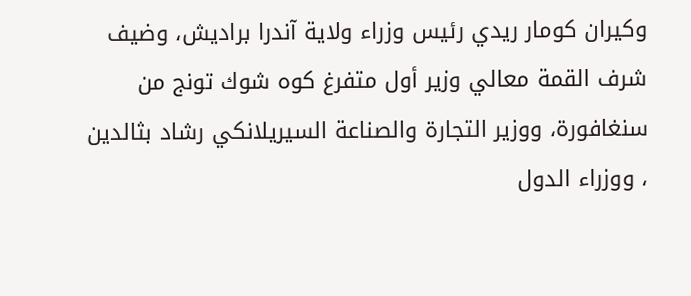وكيران كومار ريدي رئيس وزراء ولاية آندرا براديش، وضيف شرف القمة معالي وزير أول متفرغ كوه شوك تونج من سنغافورة، ووزير التجارة والصناعة السيريلانكي رشاد بثالدين ، ووزراء الدول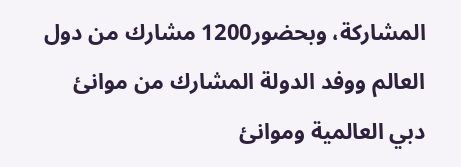المشاركة، وبحضور1200 مشارك من دول العالم ووفد الدولة المشارك من موانئ دبي العالمية وموانئ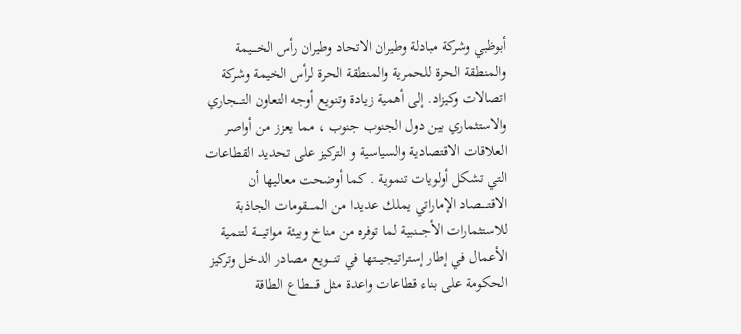أبوظبي وشركة مبادلة وطيران الاتحاد وطيران رأس الخــــيمة والمنطقة الحرة للحمرية والمنطقة الحرة لرأس الخيمة وشركة اتصالات وكيزاد. إلى أهمية زيادة وتنويع أوجه التعاون التــــجاري والاستثماري بين دول الجنوب جنوب ، مما يعزز من أواصر العلاقات الاقتصادية والسياسية و التركيز على تحديد القطاعات التي تشكل أولويات تنموية . كما أوضحت معاليها أن الاقتـــــصاد الإماراتي يملك عديدا من المـــــقومات الجاذبة للاستثمارات الأجــــنبية لما توفره من مناخ وبيئة مواتيــــة لتنمية الأعمال في إطار إستراتيجيـــتها في تنــــويع مصادر الدخل وتركيز الحكومة على بناء قطاعات واعدة مثل قـــــطاع الطاقة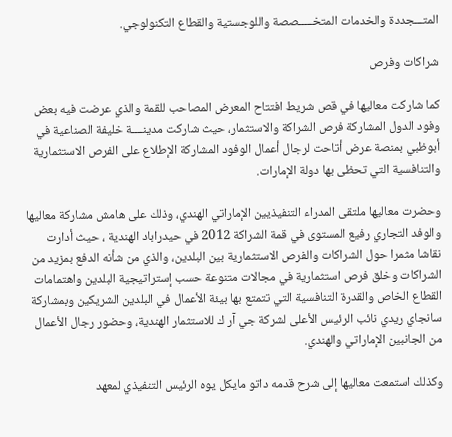المتـــجددة والخدمات المتخـــــصصة واللوجستية والقطاع التكنولوجي.

شراكات وفرص

كما شاركت معاليها في قص شريط افتتاح المعرض المصاحب للقمة والذي عرضت فيه بعض وفود الدول المشاركة فرص الشراكة والاستثمار، حيث شاركت مدينــــة خليفة الصناعية في أبوظبي بمنصة عرض أتاحت لرجال أعمال الوفود المشاركة الإطلاع على الفرص الاستثمارية والتنافسية التي تحظى بها دولة الإمارات.

وحضرت معاليها ملتقى المدراء التنفيذيين الإماراتي الهندي، وذلك على هامش مشاركة معاليها والوفد التجاري رفيع المستوى في قمة الشراكة 2012 في حيدراباد الهندية ، حيث أدارت نقاشا مثمرا حول الشراكات والفرص الاستثمارية بين البلدين، والذي من شأنه الدفع بمزيد من الشراكات وخلق فرص استثمارية في مجالات متنوعة حسب إستراتيجية البلدين واهتمامات القطاع الخاص والقدرة التنافسية التي تتمتع بها بيئة الأعمال في البلدين الشريكين وبمشاركة سانجاي ريدي نائب الرئيس الأعلى لشركة جي آر ك للاستثمار الهندية، وحضور رجال الأعمال من الجانبين الإماراتي والهندي.

وكذلك استمعت معاليها إلى شرح قدمه داتو مايكل يوه الرئيس التنفيذي لمعهد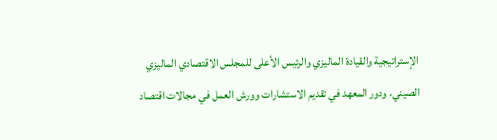الإستراتيجية والقيادة الماليزي والرئيس الأعلى للمجلس الاقتصادي الماليزي الصيني، ودور المعهد في تقديم الاستشارات وورش العمل في مجالات اقتصاد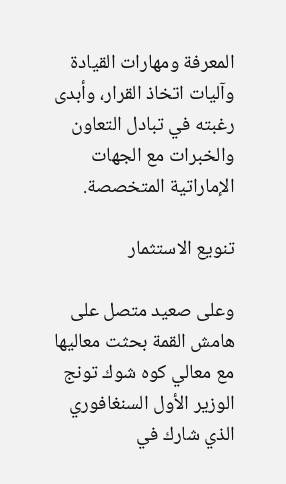المعرفة ومهارات القيادة وآليات اتخاذ القرار، وأبدى رغبته في تبادل التعاون والخبرات مع الجهات الإماراتية المتخصصة.

تنويع الاستثمار

وعلى صعيد متصل على هامش القمة بحثت معاليها مع معالي كوه شوك تونج الوزير الأول السنغافوري الذي شارك في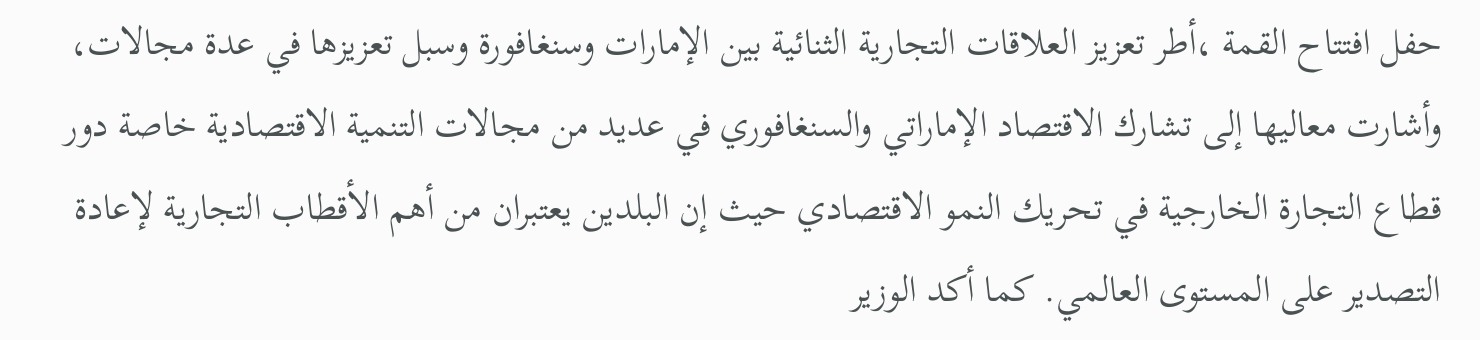حفل افتتاح القمة ،أطر تعزيز العلاقات التجارية الثنائية بين الإمارات وسنغافورة وسبل تعزيزها في عدة مجالات، وأشارت معاليها إلى تشارك الاقتصاد الإماراتي والسنغافوري في عديد من مجالات التنمية الاقتصادية خاصة دور قطاع التجارة الخارجية في تحريك النمو الاقتصادي حيث إن البلدين يعتبران من أهم الأقطاب التجارية لإعادة التصدير على المستوى العالمي. كما أكد الوزير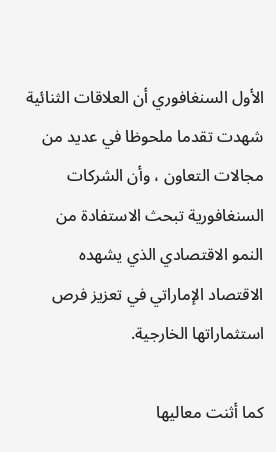الأول السنغافوري أن العلاقات الثنائية شهدت تقدما ملحوظا في عديد من مجالات التعاون ، وأن الشركات السنغافورية تبحث الاستفادة من النمو الاقتصادي الذي يشهده الاقتصاد الإماراتي في تعزيز فرص استثماراتها الخارجية.

كما أثنت معاليها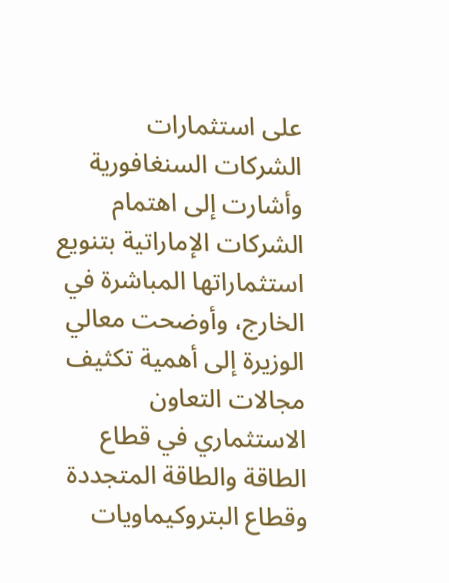على استثمارات الشركات السنغافورية وأشارت إلى اهتمام الشركات الإماراتية بتنويع استثماراتها المباشرة في الخارج، وأوضحت معالي الوزيرة إلى أهمية تكثيف مجالات التعاون الاستثماري في قطاع الطاقة والطاقة المتجددة وقطاع البتروكيماويات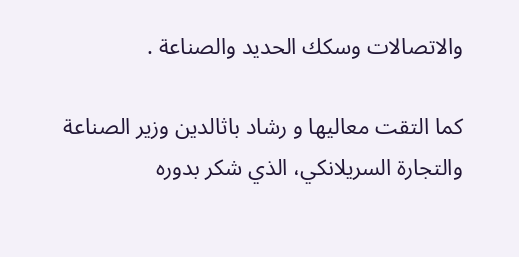والاتصالات وسكك الحديد والصناعة .

كما التقت معاليها و رشاد باثالدين وزير الصناعة والتجارة السريلانكي، الذي شكر بدوره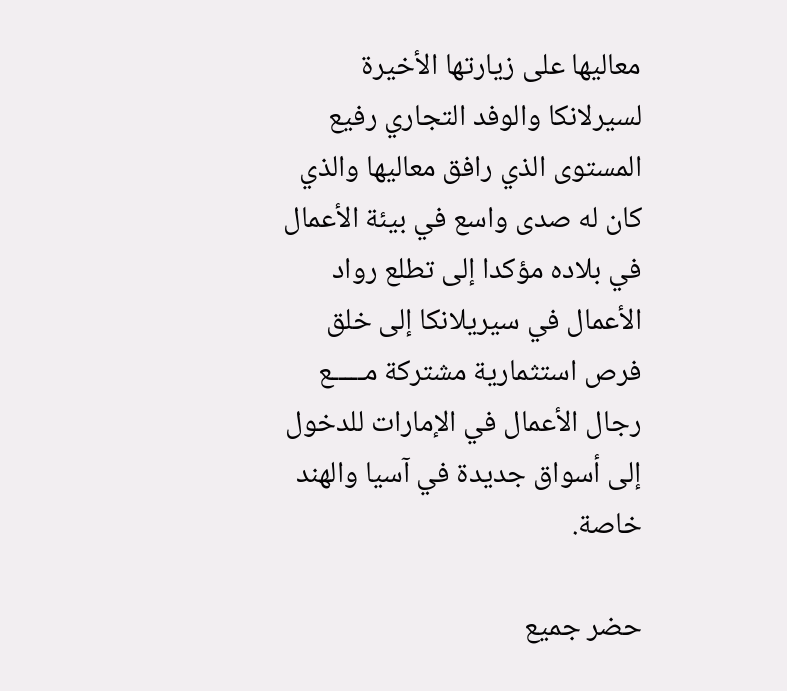معاليها على زيارتها الأخيرة لسيرلانكا والوفد التجاري رفيع المستوى الذي رافق معاليها والذي كان له صدى واسع في بيئة الأعمال في بلاده مؤكدا إلى تطلع رواد الأعمال في سيريلانكا إلى خلق فرص استثمارية مشتركة مـــــع رجال الأعمال في الإمارات للدخول إلى أسواق جديدة في آسيا والهند خاصة.

حضر جميع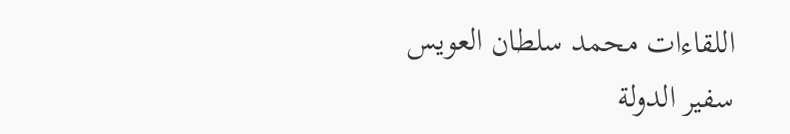اللقاءات محمد سلطان العويس سفير الدولة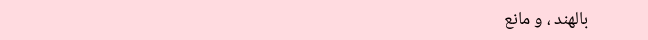بالهند ، و مانع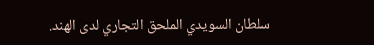سلطان السويدي الملحق التجاري لدى الهند.